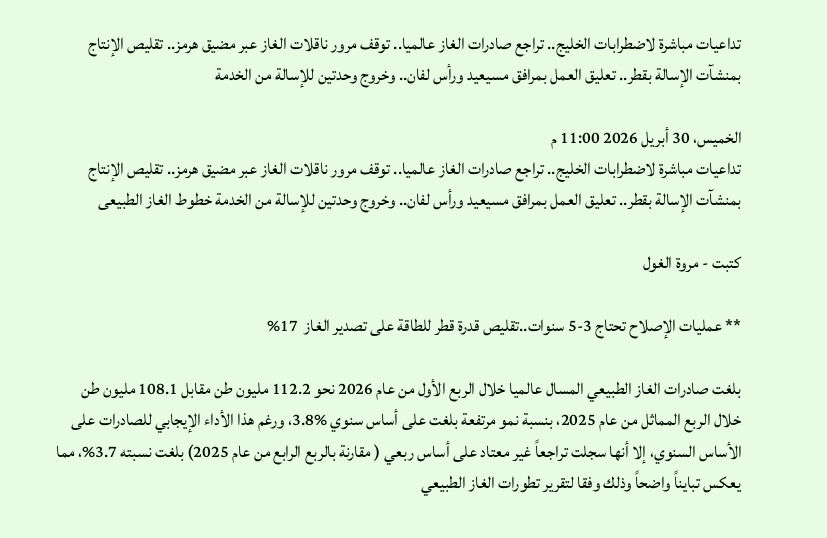تداعيات مباشرة لاضطرابات الخليج.. تراجع صادرات الغاز عالميا.. توقف مرور ناقلات الغاز عبر مضيق هرمز.. تقليص الإنتاج بمنشآت الإسالة بقطر.. تعليق العمل بمرافق مسيعيد ورأس لفان.. وخروج وحدتين للإسالة من الخدمة

الخميس، 30 أبريل 2026 11:00 م
تداعيات مباشرة لاضطرابات الخليج.. تراجع صادرات الغاز عالميا.. توقف مرور ناقلات الغاز عبر مضيق هرمز.. تقليص الإنتاج بمنشآت الإسالة بقطر.. تعليق العمل بمرافق مسيعيد ورأس لفان.. وخروج وحدتين للإسالة من الخدمة خطوط الغاز الطبيعى

كتبت - مروة الغول

** عمليات الإصلاح تحتاج 3-5 سنوات..تقليص قدرة قطر للطاقة على تصدير الغاز  17%

بلغت صادرات الغاز الطبيعي المسال عالميا خلال الربع الأول من عام 2026 نحو 112.2 مليون طن مقابل 108.1 مليون طن خلال الربع المماثل من عام 2025، بنسبة نمو مرتفعة بلغت على أساس سنوي %3.8، ورغم هذا الأداء الإيجابي للصادرات على الأساس السنوي، إلا أنها سجلت تراجعاً غير معتاد على أساس ربعي ( مقارنة بالربع الرابع من عام 2025) بلغت نسبته 3.7%، مما يعكس تبايناً واضحاً وذلك وفقا لتقرير تطورات الغاز الطبيعي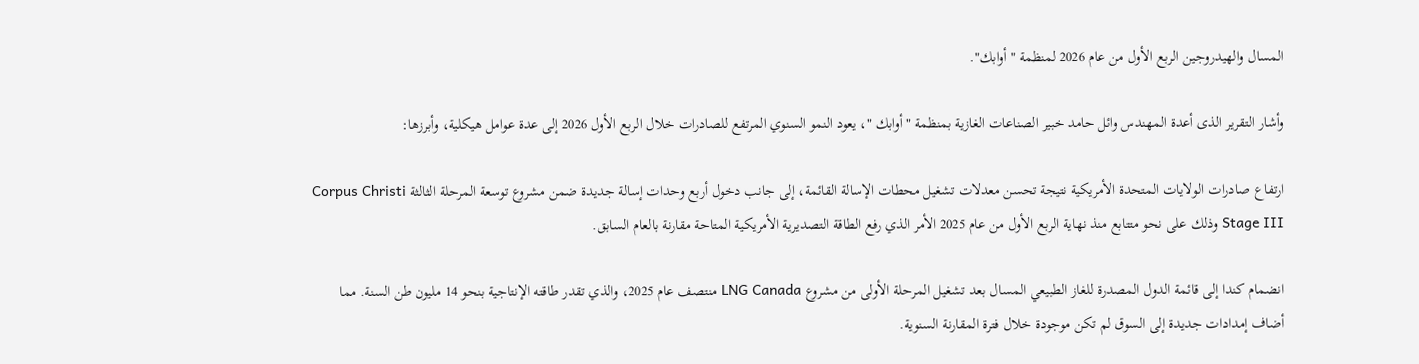المسال والهيدروجين الربع الأول من عام 2026 لمنظمة " أوابك".

وأشار التقرير الذى أعدة المهندس وائل حامد خبير الصناعات الغازية بمنظمة "أوابك "، يعود النمو السنوي المرتفع للصادرات خلال الربع الأول 2026 إلى عدة عوامل هيكلية، وأبرزها:

ارتفاع صادرات الولايات المتحدة الأمريكية نتيجة تحسن معدلات تشغيل محطات الإسالة القائمة، إلى جانب دخول أربع وحدات إسالة جديدة ضمن مشروع توسعة المرحلة الثالثة Corpus Christi Stage III وذلك على نحو متتابع منذ نهاية الربع الأول من عام 2025 الأمر الذي رفع الطاقة التصديرية الأمريكية المتاحة مقارنة بالعام السابق.

انضمام كندا إلى قائمة الدول المصدرة للغاز الطبيعي المسال بعد تشغيل المرحلة الأولى من مشروع LNG Canada منتصف عام 2025، والذي تقدر طاقته الإنتاجية بنحو 14 مليون طن السنة. مما أضاف إمدادات جديدة إلى السوق لم تكن موجودة خلال فترة المقارنة السنوية.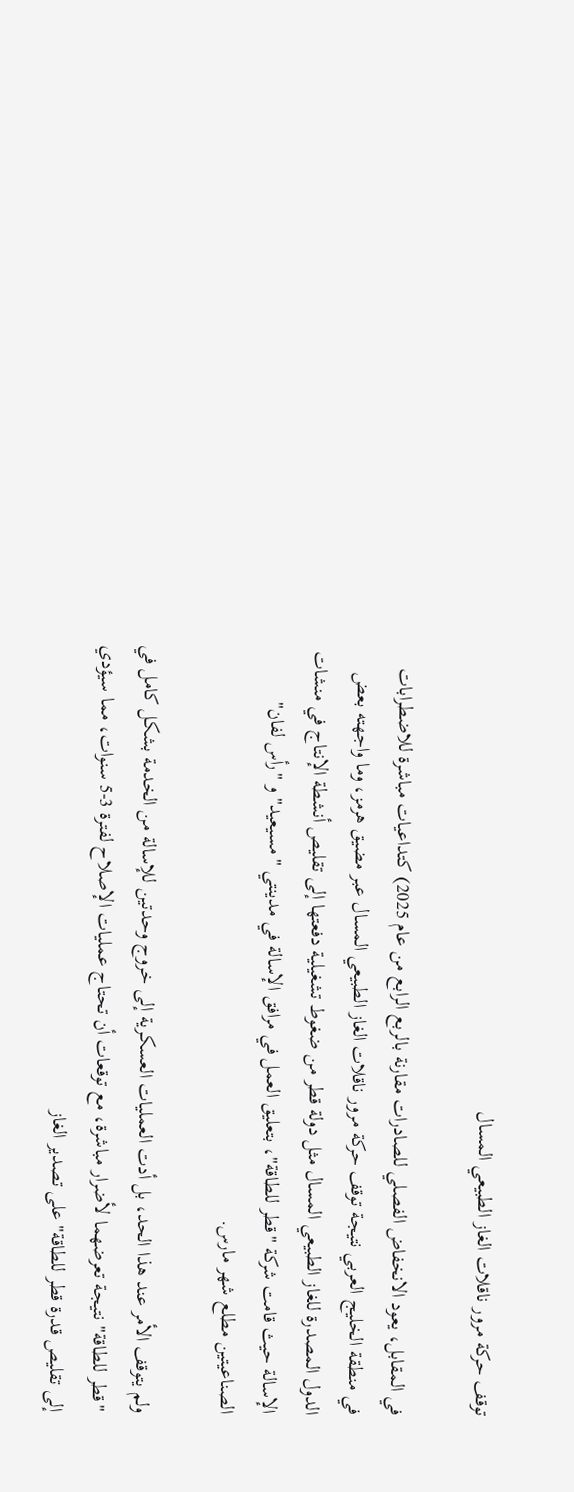توقف حركة مرور ناقلات الغاز الطبيعي المسال

في المقابل، يعود الانخفاض الفصلي للصادرات مقارنة بالربع الرابع من عام 2025) كتداعيات مباشرة للاضطرابات في منطقة الخليج العربي نتيجة توقف حركة مرور ناقلات الغاز الطبيعي المسال عبر مضيق هرمز، وما واجهته بعض الدول المصدرة للغاز الطبيعي المسال مثل دولة قطر من ضغوط تشغيلية دفعتها إلى تقليص أنشطة الإنتاج في منشات الإسالة حيث قامت شركة "قطر للطاقة"، بتعليق العمل في مرافق الإسالة في مدينتي "مسيعيد" و "رأس لفان" الصناعيتين مطلع شهر مارس.

ولم يتوقف الأمر عند هذا الحد، بل أدت العمليات العسكرية إلى خروج وحدتين للإسالة من الخدمة بشكل كامل في "قطر للطاقة" نتيجة تعرضهما لأضرار مباشرة، مع توقعات أن تحتاج عمليات الإصلاح لفترة 3-5 سنوات، مما سيؤدي إلى تقليص قدرة قطر للطاقة" على تصدير الغاز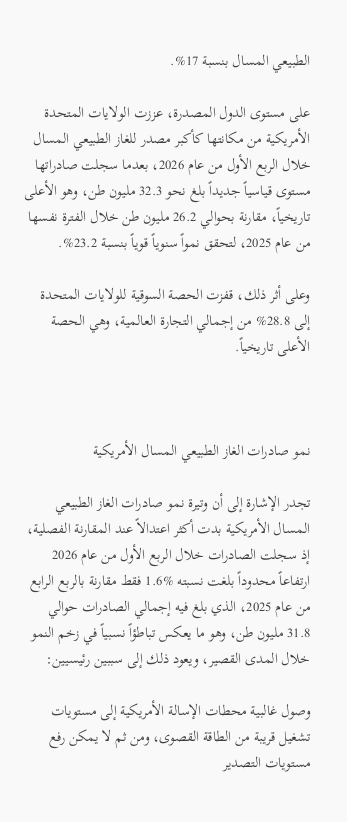الطبيعي المسال بنسبة 17%.

على مستوى الدول المصدرة، عززت الولايات المتحدة الأمريكية من مكانتها كأكبر مصدر للغاز الطبيعي المسال خلال الربع الأول من عام 2026، بعدما سجلت صادراتها مستوى قياسياً جديداً بلغ نحو 32.3 مليون طن، وهو الأعلى تاريخياً، مقارنة بحوالي 26.2 مليون طن خلال الفترة نفسها من عام 2025، لتحقق نمواً سنوياً قوياً بنسبة 23.2%.

وعلى أثر ذلك، قفزت الحصة السوقية للولايات المتحدة إلى 28.8% من إجمالي التجارة العالمية، وهي الحصة الأعلى تاريخياً.



نمو صادرات الغاز الطبيعي المسال الأمريكية

تجدر الإشارة إلى أن وتيرة نمو صادرات الغاز الطبيعي المسال الأمريكية بدت أكثر اعتدالاً عند المقارنة الفصلية، إذ سجلت الصادرات خلال الربع الأول من عام 2026 ارتفاعاً محدوداً بلغت نسبته %1.6 فقط مقارنة بالربع الرابع من عام 2025، الذي بلغ فيه إجمالي الصادرات حوالي 31.8 مليون طن، وهو ما يعكس تباطؤاً نسبياً في زخم النمو خلال المدى القصير، ويعود ذلك إلى سببين رئيسيين:

وصول غالبية محطات الإسالة الأمريكية إلى مستويات تشغيل قريبة من الطاقة القصوى، ومن ثم لا يمكن رفع مستويات التصدير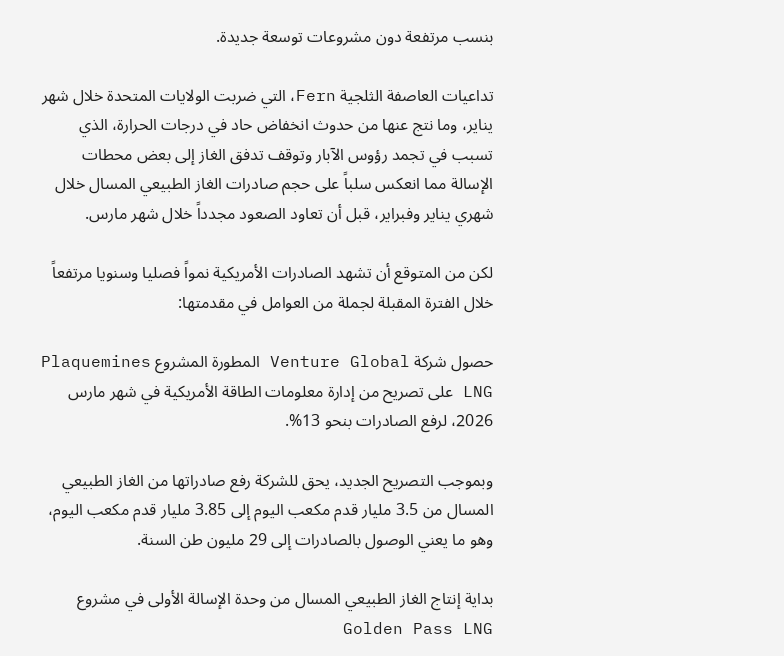بنسب مرتفعة دون مشروعات توسعة جديدة.

تداعيات العاصفة الثلجية Fern، التي ضربت الولايات المتحدة خلال شهر يناير، وما نتج عنها من حدوث انخفاض حاد في درجات الحرارة، الذي تسبب في تجمد رؤوس الآبار وتوقف تدفق الغاز إلى بعض محطات الإسالة مما انعكس سلباً على حجم صادرات الغاز الطبيعي المسال خلال شهري يناير وفبراير، قبل أن تعاود الصعود مجدداً خلال شهر مارس.

لكن من المتوقع أن تشهد الصادرات الأمريكية نمواً فصليا وسنويا مرتفعاً خلال الفترة المقبلة لجملة من العوامل في مقدمتها:

حصول شركة Venture Global المطورة المشروع Plaquemines LNG على تصريح من إدارة معلومات الطاقة الأمريكية في شهر مارس 2026، لرفع الصادرات بنحو 13%.

وبموجب التصريح الجديد، يحق للشركة رفع صادراتها من الغاز الطبيعي المسال من 3.5 مليار قدم مكعب اليوم إلى 3.85 مليار قدم مكعب اليوم، وهو ما يعني الوصول بالصادرات إلى 29 مليون طن السنة.

بداية إنتاج الغاز الطبيعي المسال من وحدة الإسالة الأولى في مشروع Golden Pass LNG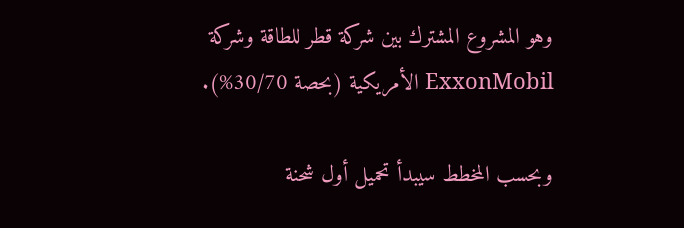وهو المشروع المشترك بين شركة قطر للطاقة وشركة ExxonMobil الأمريكية (بحصة 30/70%).

وبحسب المخطط سيبدأ تحميل أول شحنة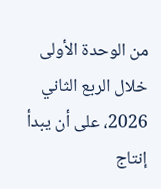من الوحدة الأولى خلال الربع الثاني 2026، على أن يبدأ إنتاج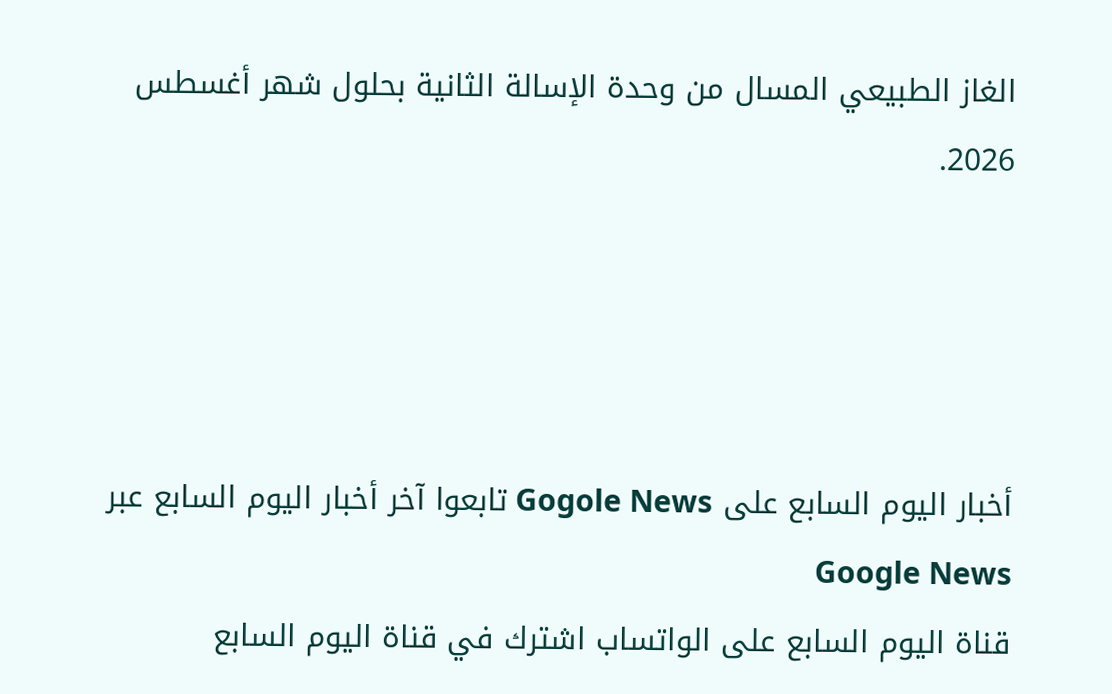الغاز الطبيعي المسال من وحدة الإسالة الثانية بحلول شهر أغسطس 2026.




أخبار اليوم السابع على Gogole News تابعوا آخر أخبار اليوم السابع عبر Google News
قناة اليوم السابع على الواتساب اشترك في قناة اليوم السابع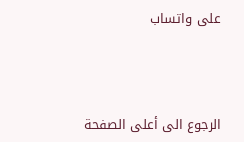على واتساب



الرجوع الى أعلى الصفحة